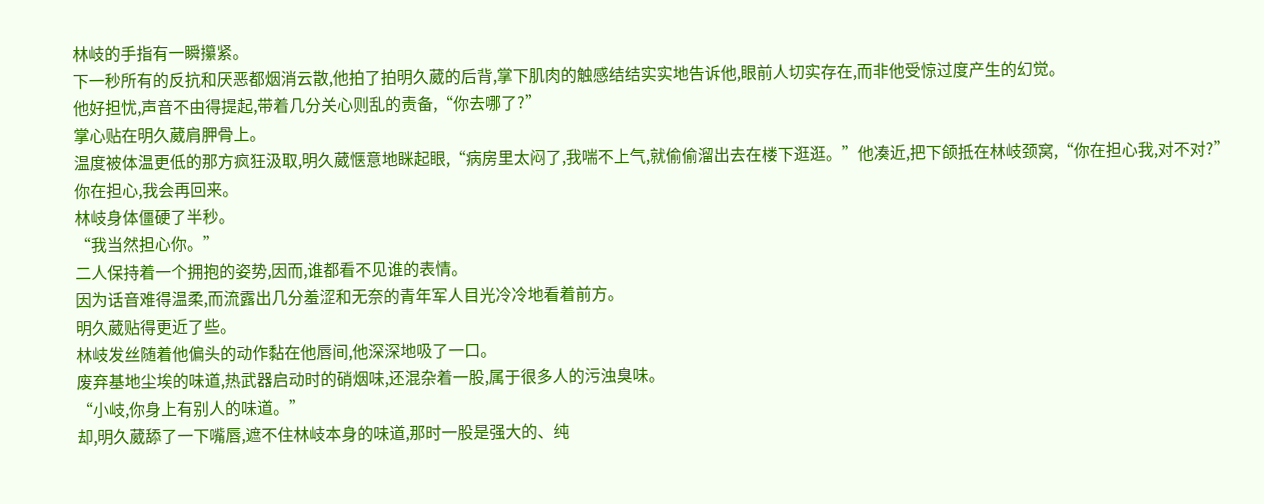林岐的手指有一瞬攥紧。
下一秒所有的反抗和厌恶都烟消云散,他拍了拍明久葳的后背,掌下肌肉的触感结结实实地告诉他,眼前人切实存在,而非他受惊过度产生的幻觉。
他好担忧,声音不由得提起,带着几分关心则乱的责备,“你去哪了?”
掌心贴在明久葳肩胛骨上。
温度被体温更低的那方疯狂汲取,明久葳惬意地眯起眼,“病房里太闷了,我喘不上气,就偷偷溜出去在楼下逛逛。”他凑近,把下颌抵在林岐颈窝,“你在担心我,对不对?”
你在担心,我会再回来。
林岐身体僵硬了半秒。
“我当然担心你。”
二人保持着一个拥抱的姿势,因而,谁都看不见谁的表情。
因为话音难得温柔,而流露出几分羞涩和无奈的青年军人目光冷冷地看着前方。
明久葳贴得更近了些。
林岐发丝随着他偏头的动作黏在他唇间,他深深地吸了一口。
废弃基地尘埃的味道,热武器启动时的硝烟味,还混杂着一股,属于很多人的污浊臭味。
“小岐,你身上有别人的味道。”
却,明久葳舔了一下嘴唇,遮不住林岐本身的味道,那时一股是强大的、纯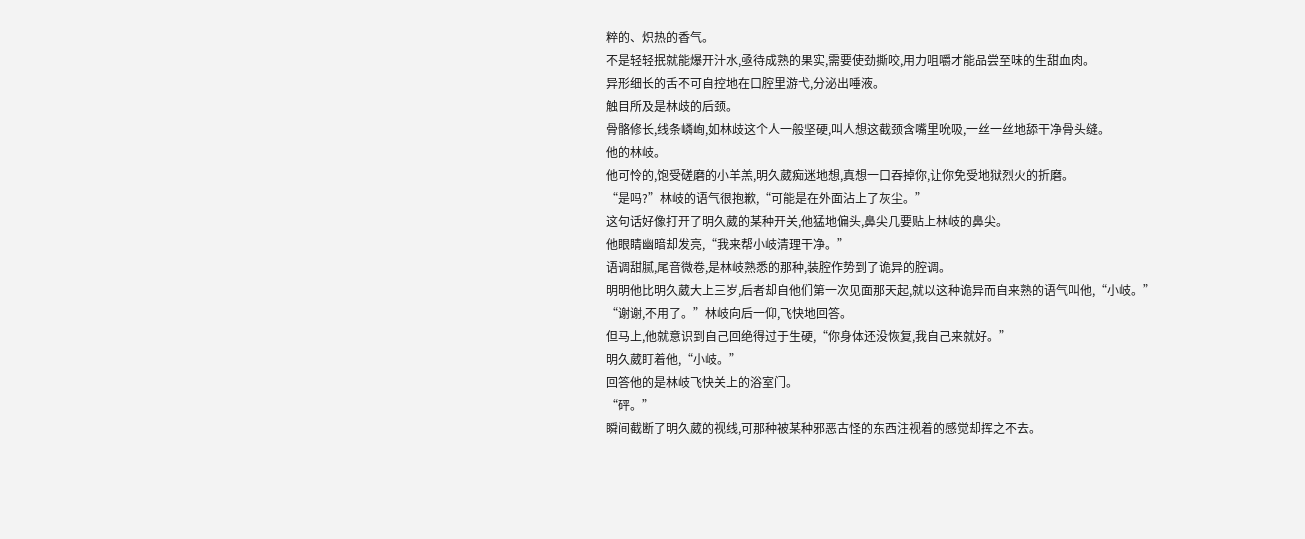粹的、炽热的香气。
不是轻轻抿就能爆开汁水,亟待成熟的果实,需要使劲撕咬,用力咀嚼才能品尝至味的生甜血肉。
异形细长的舌不可自控地在口腔里游弋,分泌出唾液。
触目所及是林歧的后颈。
骨骼修长,线条嶙峋,如林歧这个人一般坚硬,叫人想这截颈含嘴里吮吸,一丝一丝地舔干净骨头缝。
他的林岐。
他可怜的,饱受磋磨的小羊羔,明久葳痴迷地想,真想一口吞掉你,让你免受地狱烈火的折磨。
“是吗?”林岐的语气很抱歉,“可能是在外面沾上了灰尘。”
这句话好像打开了明久葳的某种开关,他猛地偏头,鼻尖几要贴上林岐的鼻尖。
他眼睛幽暗却发亮,“我来帮小岐清理干净。”
语调甜腻,尾音微卷,是林岐熟悉的那种,装腔作势到了诡异的腔调。
明明他比明久葳大上三岁,后者却自他们第一次见面那天起,就以这种诡异而自来熟的语气叫他,“小岐。”
“谢谢,不用了。”林岐向后一仰,飞快地回答。
但马上,他就意识到自己回绝得过于生硬,“你身体还没恢复,我自己来就好。”
明久葳盯着他,“小岐。”
回答他的是林岐飞快关上的浴室门。
“砰。”
瞬间截断了明久葳的视线,可那种被某种邪恶古怪的东西注视着的感觉却挥之不去。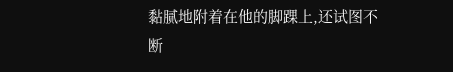黏腻地附着在他的脚踝上,还试图不断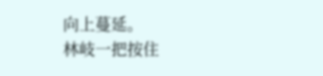向上蔓延。
林岐一把按住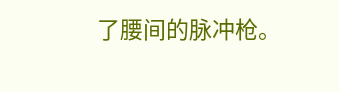了腰间的脉冲枪。